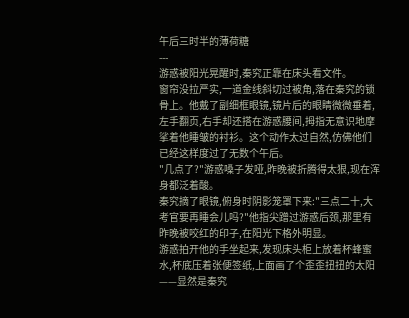午后三时半的薄荷糖
---
游惑被阳光晃醒时,秦究正靠在床头看文件。
窗帘没拉严实,一道金线斜切过被角,落在秦究的锁骨上。他戴了副细框眼镜,镜片后的眼睛微微垂着,左手翻页,右手却还搭在游惑腰间,拇指无意识地摩挲着他睡皱的衬衫。这个动作太过自然,仿佛他们已经这样度过了无数个午后。
"几点了?"游惑嗓子发哑,昨晚被折腾得太狠,现在浑身都泛着酸。
秦究摘了眼镜,俯身时阴影笼罩下来:"三点二十,大考官要再睡会儿吗?"他指尖蹭过游惑后颈,那里有昨晚被咬红的印子,在阳光下格外明显。
游惑拍开他的手坐起来,发现床头柜上放着杯蜂蜜水,杯底压着张便签纸,上面画了个歪歪扭扭的太阳——显然是秦究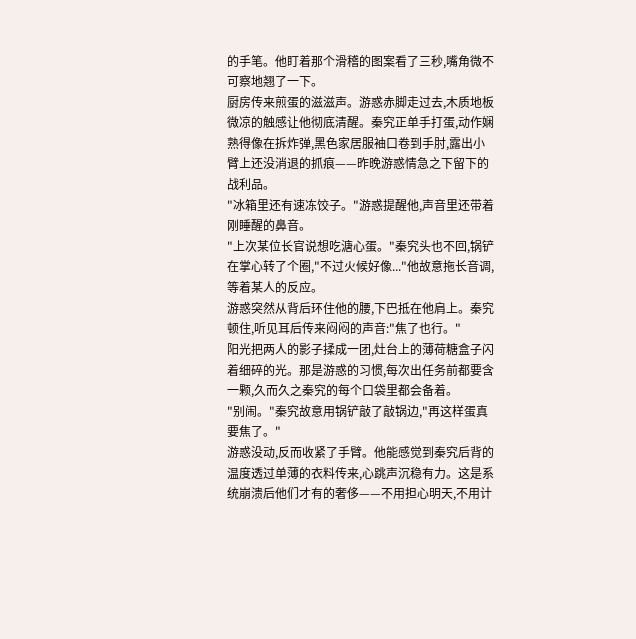的手笔。他盯着那个滑稽的图案看了三秒,嘴角微不可察地翘了一下。
厨房传来煎蛋的滋滋声。游惑赤脚走过去,木质地板微凉的触感让他彻底清醒。秦究正单手打蛋,动作娴熟得像在拆炸弹,黑色家居服袖口卷到手肘,露出小臂上还没消退的抓痕——昨晚游惑情急之下留下的战利品。
"冰箱里还有速冻饺子。"游惑提醒他,声音里还带着刚睡醒的鼻音。
"上次某位长官说想吃溏心蛋。"秦究头也不回,锅铲在掌心转了个圈,"不过火候好像..."他故意拖长音调,等着某人的反应。
游惑突然从背后环住他的腰,下巴抵在他肩上。秦究顿住,听见耳后传来闷闷的声音:"焦了也行。"
阳光把两人的影子揉成一团,灶台上的薄荷糖盒子闪着细碎的光。那是游惑的习惯,每次出任务前都要含一颗,久而久之秦究的每个口袋里都会备着。
"别闹。"秦究故意用锅铲敲了敲锅边,"再这样蛋真要焦了。"
游惑没动,反而收紧了手臂。他能感觉到秦究后背的温度透过单薄的衣料传来,心跳声沉稳有力。这是系统崩溃后他们才有的奢侈——不用担心明天,不用计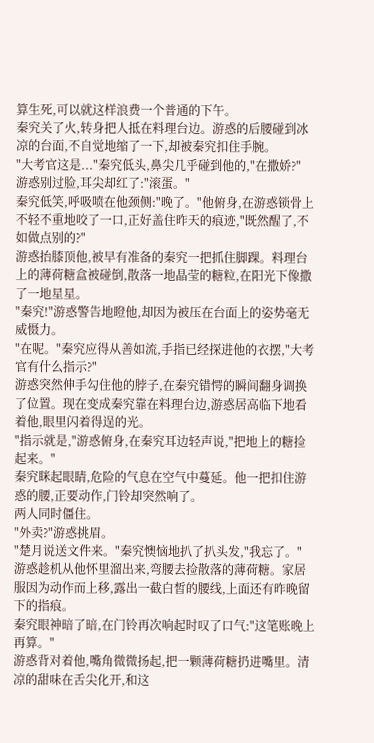算生死,可以就这样浪费一个普通的下午。
秦究关了火,转身把人抵在料理台边。游惑的后腰碰到冰凉的台面,不自觉地缩了一下,却被秦究扣住手腕。
"大考官这是..."秦究低头,鼻尖几乎碰到他的,"在撒娇?"
游惑别过脸,耳尖却红了:"滚蛋。"
秦究低笑,呼吸喷在他颈侧:"晚了。"他俯身,在游惑锁骨上不轻不重地咬了一口,正好盖住昨天的痕迹,"既然醒了,不如做点别的?"
游惑抬膝顶他,被早有准备的秦究一把抓住脚踝。料理台上的薄荷糖盒被碰倒,散落一地晶莹的糖粒,在阳光下像撒了一地星星。
"秦究!"游惑警告地瞪他,却因为被压在台面上的姿势毫无威慑力。
"在呢。"秦究应得从善如流,手指已经探进他的衣摆,"大考官有什么指示?"
游惑突然伸手勾住他的脖子,在秦究错愕的瞬间翻身调换了位置。现在变成秦究靠在料理台边,游惑居高临下地看着他,眼里闪着得逞的光。
"指示就是,"游惑俯身,在秦究耳边轻声说,"把地上的糖捡起来。"
秦究眯起眼睛,危险的气息在空气中蔓延。他一把扣住游惑的腰,正要动作,门铃却突然响了。
两人同时僵住。
"外卖?"游惑挑眉。
"楚月说送文件来。"秦究懊恼地扒了扒头发,"我忘了。"
游惑趁机从他怀里溜出来,弯腰去捡散落的薄荷糖。家居服因为动作而上移,露出一截白皙的腰线,上面还有昨晚留下的指痕。
秦究眼神暗了暗,在门铃再次响起时叹了口气:"这笔账晚上再算。"
游惑背对着他,嘴角微微扬起,把一颗薄荷糖扔进嘴里。清凉的甜味在舌尖化开,和这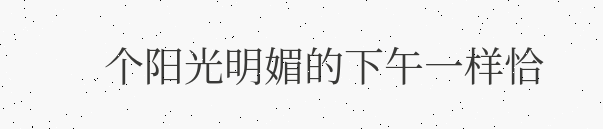个阳光明媚的下午一样恰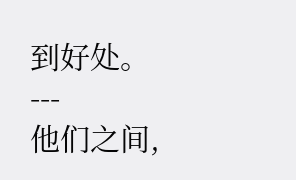到好处。
---
他们之间,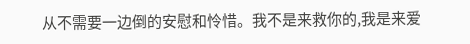从不需要一边倒的安慰和怜惜。我不是来救你的,我是来爱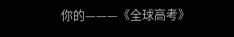你的———《全球高考》